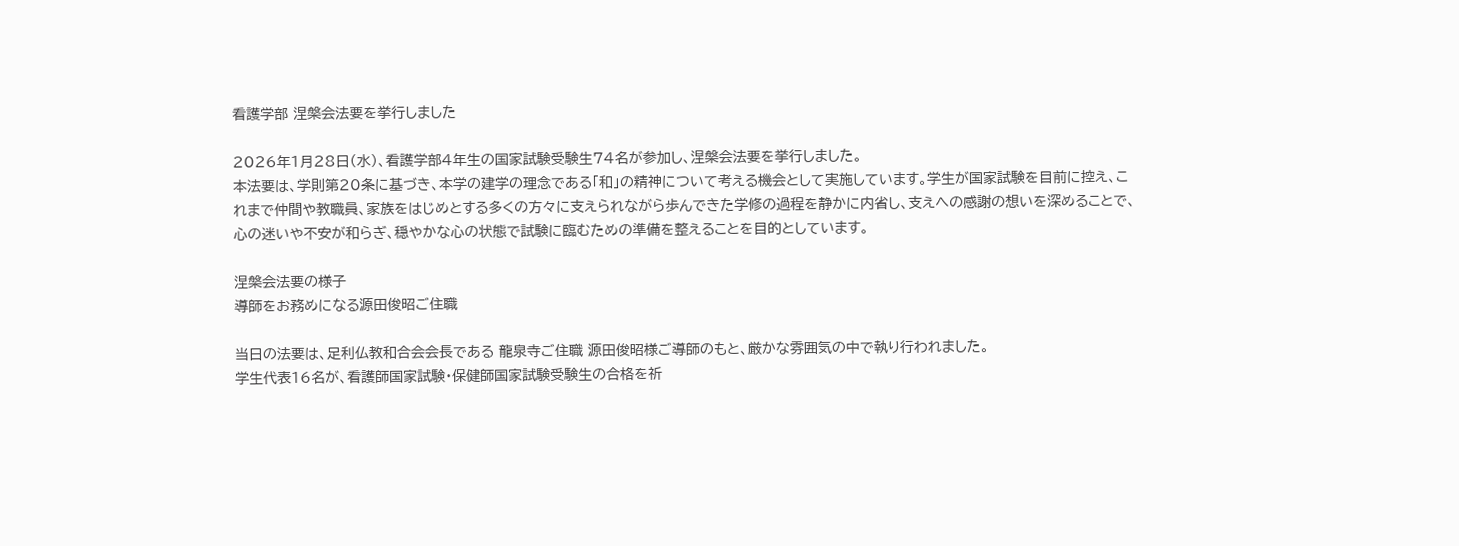看護学部 涅槃会法要を挙行しました

2026年1月28日(水)、看護学部4年生の国家試験受験生74名が参加し、涅槃会法要を挙行しました。
本法要は、学則第20条に基づき、本学の建学の理念である「和」の精神について考える機会として実施しています。学生が国家試験を目前に控え、これまで仲間や教職員、家族をはじめとする多くの方々に支えられながら歩んできた学修の過程を静かに内省し、支えへの感謝の想いを深めることで、心の迷いや不安が和らぎ、穏やかな心の状態で試験に臨むための準備を整えることを目的としています。

涅槃会法要の様子
導師をお務めになる源田俊昭ご住職

当日の法要は、足利仏教和合会会長である 龍泉寺ご住職 源田俊昭様ご導師のもと、厳かな雰囲気の中で執り行われました。
学生代表16名が、看護師国家試験・保健師国家試験受験生の合格を祈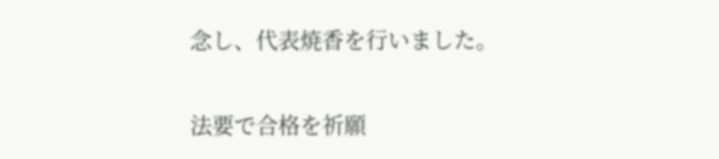念し、代表焼香を行いました。

法要で合格を祈願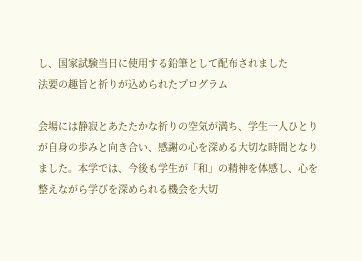し、国家試験当日に使用する鉛筆として配布されました
法要の趣旨と祈りが込められたプログラム

会場には静寂とあたたかな祈りの空気が満ち、学生一人ひとりが自身の歩みと向き合い、感謝の心を深める大切な時間となりました。本学では、今後も学生が「和」の精神を体感し、心を整えながら学びを深められる機会を大切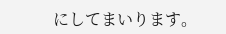にしてまいります。